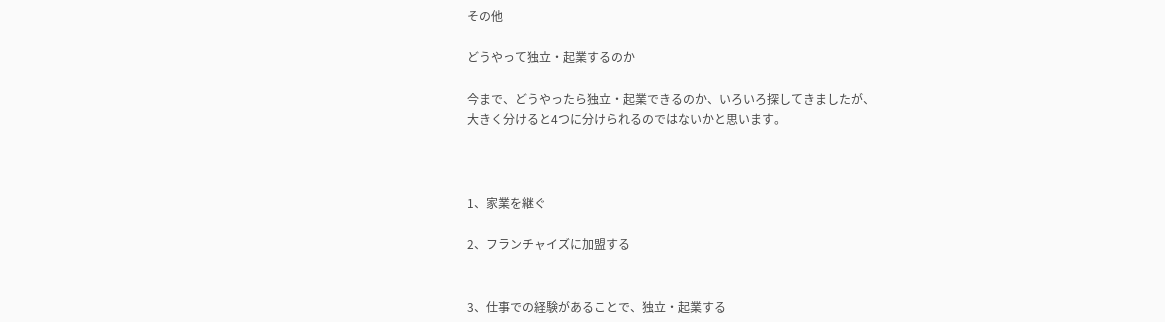その他

どうやって独立・起業するのか

今まで、どうやったら独立・起業できるのか、いろいろ探してきましたが、
大きく分けると4つに分けられるのではないかと思います。



1、家業を継ぐ

2、フランチャイズに加盟する


3、仕事での経験があることで、独立・起業する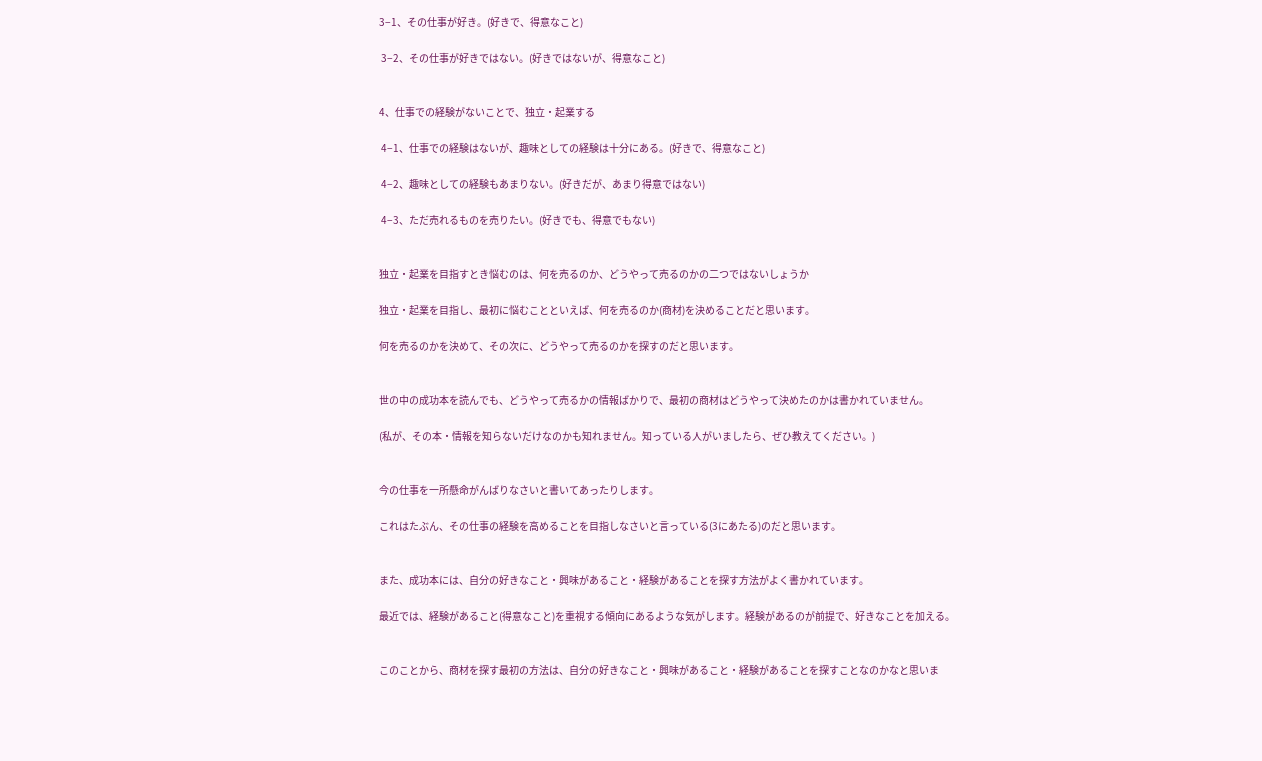3−1、その仕事が好き。(好きで、得意なこと)

 3−2、その仕事が好きではない。(好きではないが、得意なこと)


4、仕事での経験がないことで、独立・起業する

 4−1、仕事での経験はないが、趣味としての経験は十分にある。(好きで、得意なこと)

 4−2、趣味としての経験もあまりない。(好きだが、あまり得意ではない)

 4−3、ただ売れるものを売りたい。(好きでも、得意でもない)


独立・起業を目指すとき悩むのは、何を売るのか、どうやって売るのかの二つではないしょうか

独立・起業を目指し、最初に悩むことといえば、何を売るのか(商材)を決めることだと思います。

何を売るのかを決めて、その次に、どうやって売るのかを探すのだと思います。


世の中の成功本を読んでも、どうやって売るかの情報ばかりで、最初の商材はどうやって決めたのかは書かれていません。

(私が、その本・情報を知らないだけなのかも知れません。知っている人がいましたら、ぜひ教えてください。)


今の仕事を一所懸命がんばりなさいと書いてあったりします。

これはたぶん、その仕事の経験を高めることを目指しなさいと言っている(3にあたる)のだと思います。


また、成功本には、自分の好きなこと・興味があること・経験があることを探す方法がよく書かれています。

最近では、経験があること(得意なこと)を重視する傾向にあるような気がします。経験があるのが前提で、好きなことを加える。


このことから、商材を探す最初の方法は、自分の好きなこと・興味があること・経験があることを探すことなのかなと思いま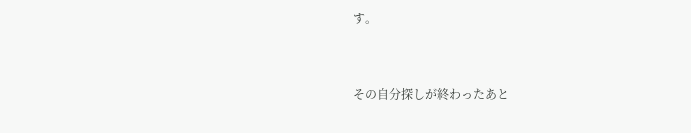す。


その自分探しが終わったあと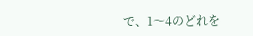で、1〜4のどれを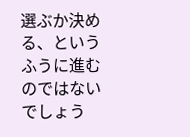選ぶか決める、というふうに進むのではないでしょう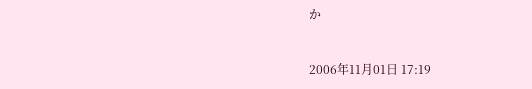か


2006年11月01日 17:19